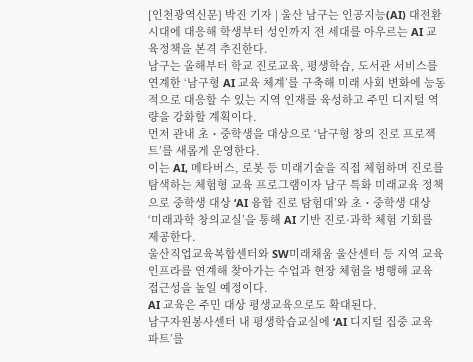[인천광역신문] 박진 기자 | 울산 남구는 인공지능(AI) 대전환 시대에 대응해 학생부터 성인까지 전 세대를 아우르는 AI 교육정책을 본격 추진한다.
남구는 올해부터 학교 진로교육, 평생학습, 도서관 서비스를 연계한 ‘남구형 AI 교육 체계’를 구축해 미래 사회 변화에 능동적으로 대응할 수 있는 지역 인재를 육성하고 주민 디지털 역량을 강화할 계획이다.
먼저 관내 초・중학생을 대상으로 ‘남구형 창의 진로 프로젝트’를 새롭게 운영한다.
이는 AI, 메타버스, 로봇 등 미래기술을 직접 체험하며 진로를 탐색하는 체험형 교육 프로그램이자 남구 특화 미래교육 정책으로 중학생 대상 ‘AI 융합 진로 탐험대’와 초・중학생 대상 ‘미래과학 창의교실’을 통해 AI 기반 진로·과학 체험 기회를 제공한다.
울산직업교육복합센터와 SW미래채움 울산센터 등 지역 교육 인프라를 연계해 찾아가는 수업과 현장 체험을 병행해 교육 접근성을 높일 예정이다.
AI 교육은 주민 대상 평생교육으로도 확대된다.
남구자원봉사센터 내 평생학습교실에 ‘AI 디지털 집중 교육 파트’를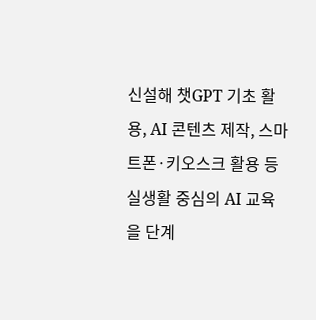신설해 챗GPT 기초 활용, AI 콘텐츠 제작, 스마트폰·키오스크 활용 등 실생활 중심의 AI 교육을 단계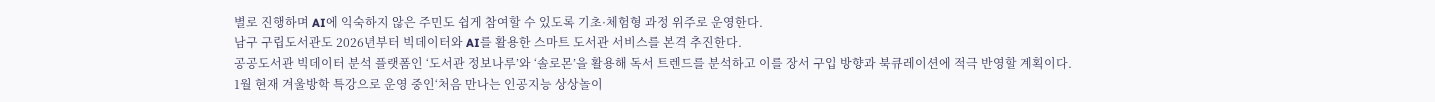별로 진행하며 AI에 익숙하지 않은 주민도 쉽게 참여할 수 있도록 기초·체험형 과정 위주로 운영한다.
남구 구립도서관도 2026년부터 빅데이터와 AI를 활용한 스마트 도서관 서비스를 본격 추진한다.
공공도서관 빅데이터 분석 플랫폼인 ‘도서관 정보나루’와 ‘솔로몬’을 활용해 독서 트렌드를 분석하고 이를 장서 구입 방향과 북큐레이션에 적극 반영할 계획이다.
1월 현재 겨울방학 특강으로 운영 중인‘처음 만나는 인공지능 상상놀이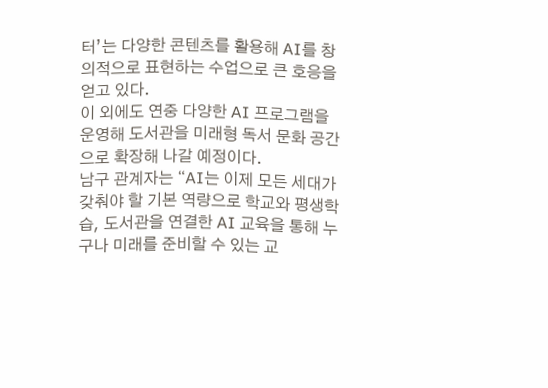터’는 다양한 콘텐츠를 활용해 AI를 창의적으로 표현하는 수업으로 큰 호응을 얻고 있다.
이 외에도 연중 다양한 AI 프로그램을 운영해 도서관을 미래형 독서 문화 공간으로 확장해 나갈 예정이다.
남구 관계자는 “AI는 이제 모든 세대가 갖춰야 할 기본 역량으로 학교와 평생학습, 도서관을 연결한 AI 교육을 통해 누구나 미래를 준비할 수 있는 교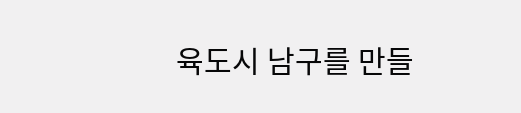육도시 남구를 만들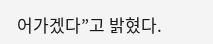어가겠다”고 밝혔다.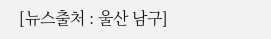[뉴스출처 : 울산 남구]